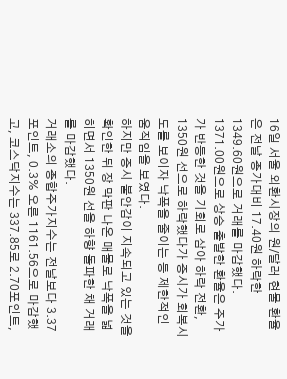16일 서울 외환시장의 원/달러 현물 환율은 전날 종가대비 17.40원 하락한 1349.60원으로 거래를 마감했다.
1371.00원으로 상승 출발한 환율은 주가가 반등한 것을 기회로 삼아 하락 전환, 1350원 선으로 하락했다가 증시가 회복시도를 보이자 낙폭을 줄이는 등 제한적인 움직임을 보였다.
하지만 증시 불안감이 지속되고 있는 것을 확인한 뒤 장 막판 나온 매물로 낙폭을 넓히면서 1350원 선을 하향 돌파한 채 거래를 마감했다.
거래소의 종합주가지수는 전날보다 3.37포인트, 0.3% 오른 1161.56으로 마감했고, 코스닥지수는 337.85로 2.70포인트,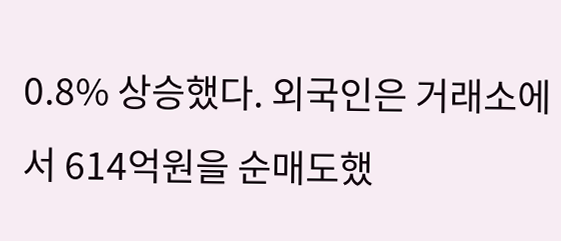0.8% 상승했다. 외국인은 거래소에서 614억원을 순매도했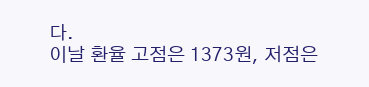다.
이날 환율 고점은 1373원, 저점은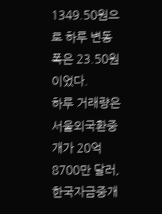1349.50원으로 하루 변동 폭은 23.50원이었다.
하루 거래량은 서울외국환중개가 20억 8700만 달러, 한국자금중개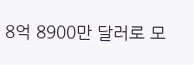8억 8900만 달러로 모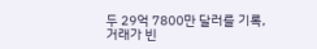두 29억 7800만 달러를 기록, 거래가 빈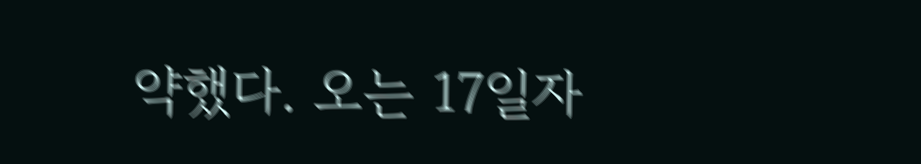약했다. 오는 17일자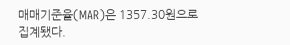매매기준율(MAR)은 1357.30원으로 집계됐다.